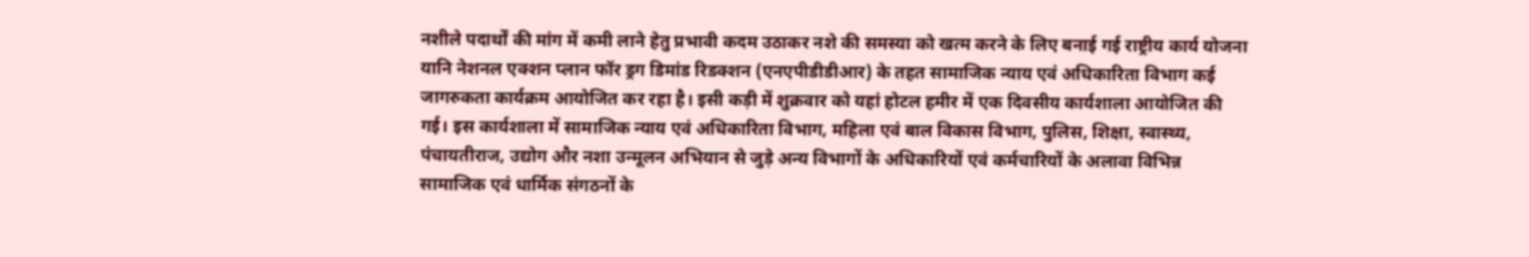नशीले पदार्थों की मांग में कमी लाने हेतु प्रभावी कदम उठाकर नशे की समस्या को खत्म करने के लिए बनाई गई राष्ट्रीय कार्य योजना यानि नेशनल एक्शन प्लान फॉर ड्रग डिमांड रिडक्शन (एनएपीडीडीआर) के तहत सामाजिक न्याय एवं अधिकारिता विभाग कई जागरुकता कार्यक्रम आयोजित कर रहा है। इसी कड़ी में शुक्रवार को यहां होटल हमीर में एक दिवसीय कार्यशाला आयोजित की गई। इस कार्यशाला में सामाजिक न्याय एवं अधिकारिता विभाग, महिला एवं बाल विकास विभाग, पुलिस, शिक्षा, स्वास्थ्य, पंचायतीराज, उद्योग और नशा उन्मूलन अभियान से जुड़े अन्य विभागों के अधिकारियों एवं कर्मचारियों के अलावा विभिन्न सामाजिक एवं धार्मिक संगठनों के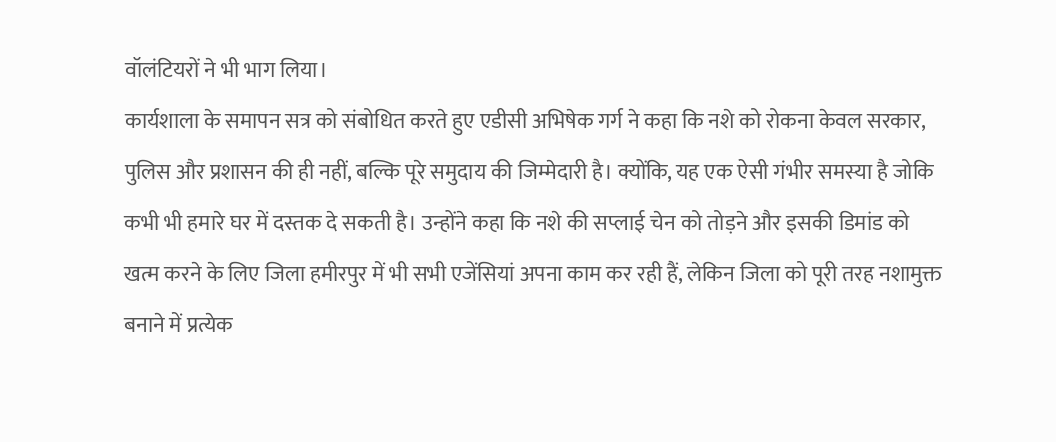वॉलंटियरों ने भी भाग लिया।
कार्यशाला के समापन सत्र को संबोधित करते हुए एडीसी अभिषेक गर्ग ने कहा कि नशे को रोकना केवल सरकार, पुलिस और प्रशासन की ही नहीं, बल्कि पूरे समुदाय की जिम्मेदारी है। क्योंकि, यह एक ऐसी गंभीर समस्या है जोकि कभी भी हमारे घर में दस्तक दे सकती है। उन्होंने कहा कि नशे की सप्लाई चेन को तोड़ने और इसकी डिमांड को खत्म करने के लिए जिला हमीरपुर में भी सभी एजेंसियां अपना काम कर रही हैं, लेकिन जिला को पूरी तरह नशामुक्त बनाने में प्रत्येक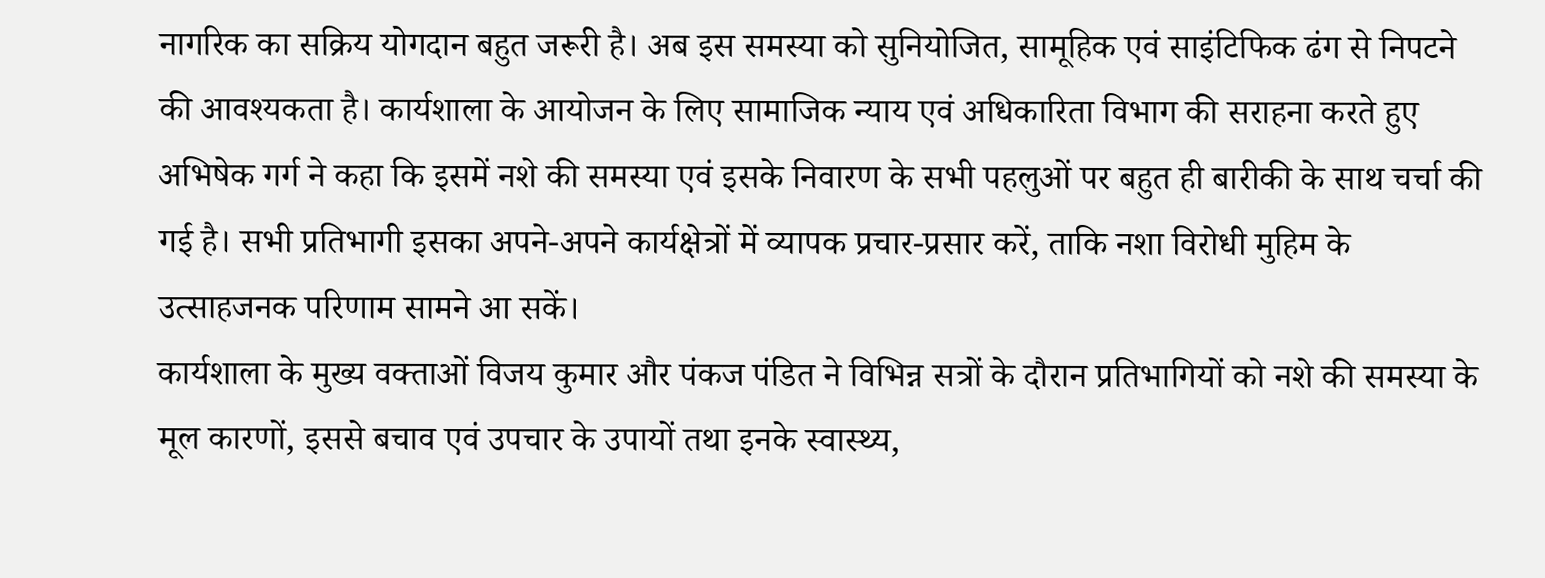नागरिक का सक्रिय योगदान बहुत जरूरी है। अब इस समस्या को सुनियोजित, सामूहिक एवं साइंटिफिक ढंग से निपटने की आवश्यकता है। कार्यशाला के आयोजन के लिए सामाजिक न्याय एवं अधिकारिता विभाग की सराहना करते हुए अभिषेक गर्ग ने कहा कि इसमें नशे की समस्या एवं इसके निवारण के सभी पहलुओं पर बहुत ही बारीकी के साथ चर्चा की गई है। सभी प्रतिभागी इसका अपने-अपने कार्यक्षेत्रों में व्यापक प्रचार-प्रसार करें, ताकि नशा विरोधी मुहिम के उत्साहजनक परिणाम सामने आ सकें।
कार्यशाला के मुख्य वक्ताओं विजय कुमार और पंकज पंडित ने विभिन्न सत्रों के दौरान प्रतिभागियों को नशे की समस्या के मूल कारणों, इससे बचाव एवं उपचार के उपायों तथा इनके स्वास्थ्य,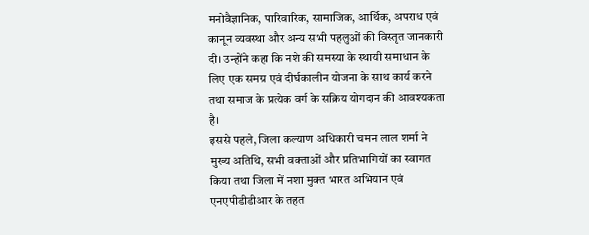मनोवैज्ञानिक, पारिवारिक, सामाजिक, आर्थिक, अपराध एवं कानून व्यवस्था और अन्य सभी पहलुओं की विस्तृत जानकारी दी। उन्होंने कहा कि नशे की समस्या के स्थायी समाधान के लिए एक समग्र एवं दीर्घकालीन योजना के साथ कार्य करने तथा समाज के प्रत्येक वर्ग के सक्रिय योगदान की आवश्यकता है।
इससे पहले, जिला कल्याण अधिकारी चमन लाल शर्मा ने मुख्य अतिथि, सभी वक्ताओं और प्रतिभागियों का स्वागत किया तथा जिला में नशा मुक्त भारत अभियान एवं एनएपीडीडीआर के तहत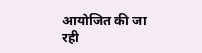आयोजित की जा रही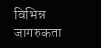विभिन्न जागरुकता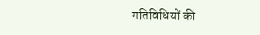गतिविधियों की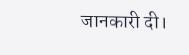जानकारी दी।